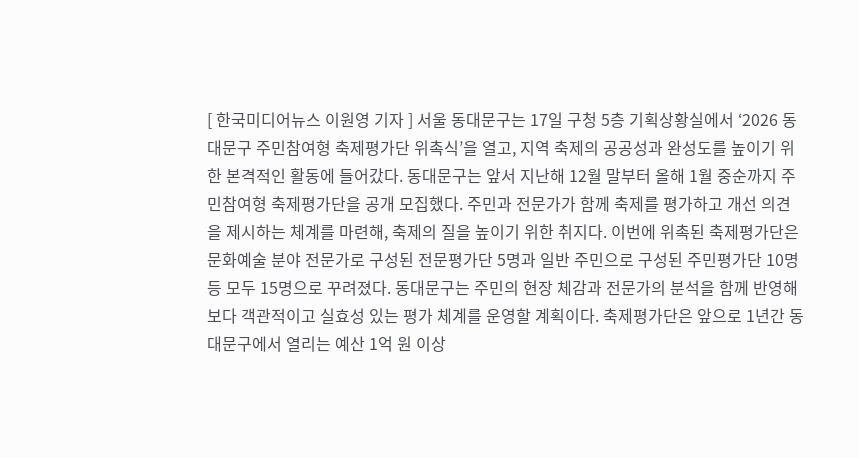[ 한국미디어뉴스 이원영 기자 ] 서울 동대문구는 17일 구청 5층 기획상황실에서 ‘2026 동대문구 주민참여형 축제평가단 위촉식’을 열고, 지역 축제의 공공성과 완성도를 높이기 위한 본격적인 활동에 들어갔다. 동대문구는 앞서 지난해 12월 말부터 올해 1월 중순까지 주민참여형 축제평가단을 공개 모집했다. 주민과 전문가가 함께 축제를 평가하고 개선 의견을 제시하는 체계를 마련해, 축제의 질을 높이기 위한 취지다. 이번에 위촉된 축제평가단은 문화예술 분야 전문가로 구성된 전문평가단 5명과 일반 주민으로 구성된 주민평가단 10명 등 모두 15명으로 꾸려졌다. 동대문구는 주민의 현장 체감과 전문가의 분석을 함께 반영해 보다 객관적이고 실효성 있는 평가 체계를 운영할 계획이다. 축제평가단은 앞으로 1년간 동대문구에서 열리는 예산 1억 원 이상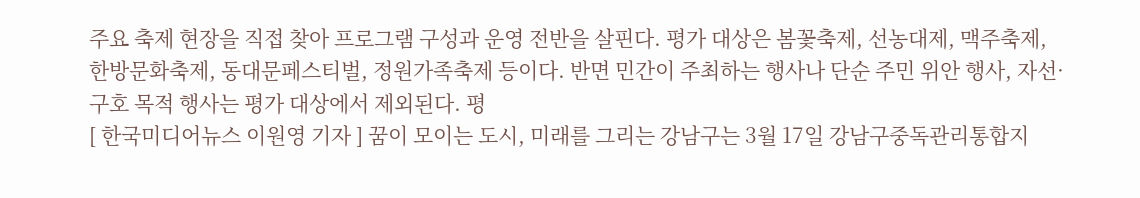주요 축제 현장을 직접 찾아 프로그램 구성과 운영 전반을 살핀다. 평가 대상은 봄꽃축제, 선농대제, 맥주축제, 한방문화축제, 동대문페스티벌, 정원가족축제 등이다. 반면 민간이 주최하는 행사나 단순 주민 위안 행사, 자선·구호 목적 행사는 평가 대상에서 제외된다. 평
[ 한국미디어뉴스 이원영 기자 ] 꿈이 모이는 도시, 미래를 그리는 강남구는 3월 17일 강남구중독관리통합지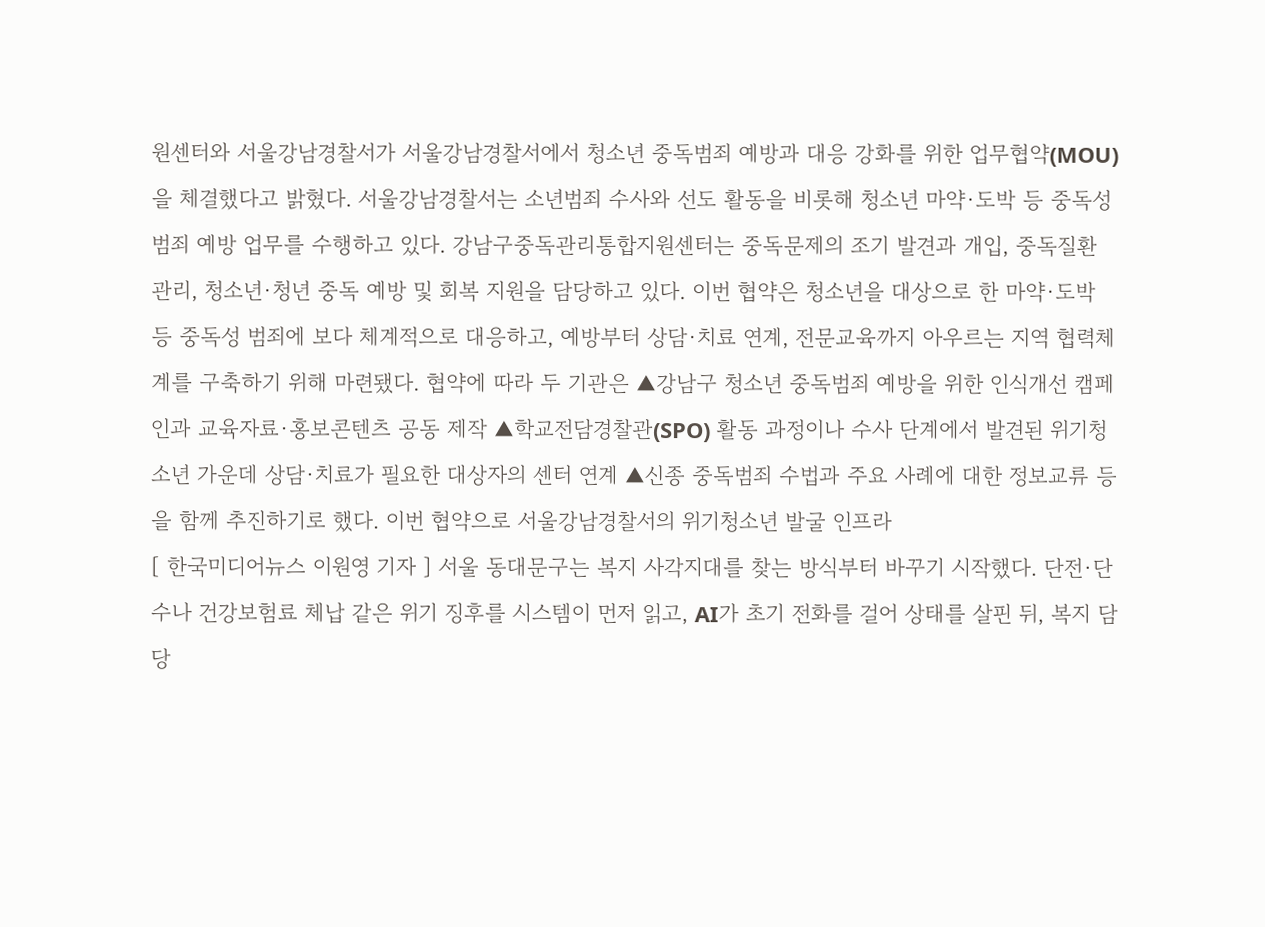원센터와 서울강남경찰서가 서울강남경찰서에서 청소년 중독범죄 예방과 대응 강화를 위한 업무협약(MOU)을 체결했다고 밝혔다. 서울강남경찰서는 소년범죄 수사와 선도 활동을 비롯해 청소년 마약·도박 등 중독성 범죄 예방 업무를 수행하고 있다. 강남구중독관리통합지원센터는 중독문제의 조기 발견과 개입, 중독질환 관리, 청소년·청년 중독 예방 및 회복 지원을 담당하고 있다. 이번 협약은 청소년을 대상으로 한 마약·도박 등 중독성 범죄에 보다 체계적으로 대응하고, 예방부터 상담·치료 연계, 전문교육까지 아우르는 지역 협력체계를 구축하기 위해 마련됐다. 협약에 따라 두 기관은 ▲강남구 청소년 중독범죄 예방을 위한 인식개선 캠페인과 교육자료·홍보콘텐츠 공동 제작 ▲학교전담경찰관(SPO) 활동 과정이나 수사 단계에서 발견된 위기청소년 가운데 상담·치료가 필요한 대상자의 센터 연계 ▲신종 중독범죄 수법과 주요 사례에 대한 정보교류 등을 함께 추진하기로 했다. 이번 협약으로 서울강남경찰서의 위기청소년 발굴 인프라
[ 한국미디어뉴스 이원영 기자 ] 서울 동대문구는 복지 사각지대를 찾는 방식부터 바꾸기 시작했다. 단전·단수나 건강보험료 체납 같은 위기 징후를 시스템이 먼저 읽고, AI가 초기 전화를 걸어 상태를 살핀 뒤, 복지 담당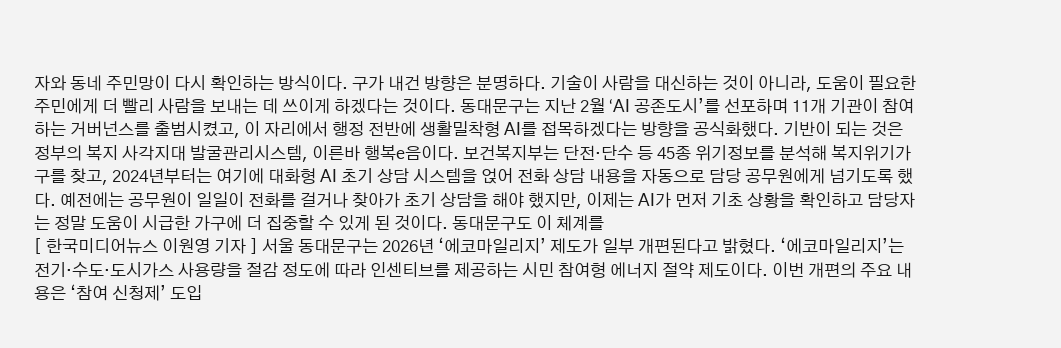자와 동네 주민망이 다시 확인하는 방식이다. 구가 내건 방향은 분명하다. 기술이 사람을 대신하는 것이 아니라, 도움이 필요한 주민에게 더 빨리 사람을 보내는 데 쓰이게 하겠다는 것이다. 동대문구는 지난 2월 ‘AI 공존도시’를 선포하며 11개 기관이 참여하는 거버넌스를 출범시켰고, 이 자리에서 행정 전반에 생활밀착형 AI를 접목하겠다는 방향을 공식화했다. 기반이 되는 것은 정부의 복지 사각지대 발굴관리시스템, 이른바 행복e음이다. 보건복지부는 단전·단수 등 45종 위기정보를 분석해 복지위기가구를 찾고, 2024년부터는 여기에 대화형 AI 초기 상담 시스템을 얹어 전화 상담 내용을 자동으로 담당 공무원에게 넘기도록 했다. 예전에는 공무원이 일일이 전화를 걸거나 찾아가 초기 상담을 해야 했지만, 이제는 AI가 먼저 기초 상황을 확인하고 담당자는 정말 도움이 시급한 가구에 더 집중할 수 있게 된 것이다. 동대문구도 이 체계를
[ 한국미디어뉴스 이원영 기자 ] 서울 동대문구는 2026년 ‘에코마일리지’ 제도가 일부 개편된다고 밝혔다. ‘에코마일리지’는 전기·수도·도시가스 사용량을 절감 정도에 따라 인센티브를 제공하는 시민 참여형 에너지 절약 제도이다. 이번 개편의 주요 내용은 ‘참여 신청제’ 도입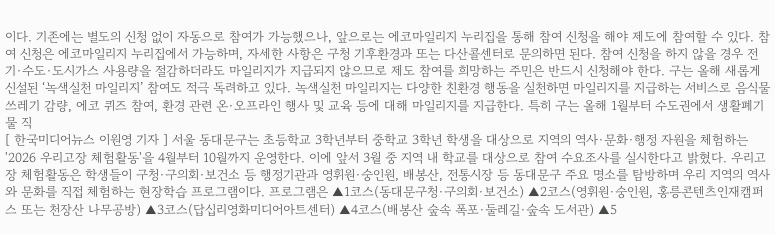이다. 기존에는 별도의 신청 없이 자동으로 참여가 가능했으나, 앞으로는 에코마일리지 누리집을 통해 참여 신청을 해야 제도에 참여할 수 있다. 참여 신청은 에코마일리지 누리집에서 가능하며, 자세한 사항은 구청 기후환경과 또는 다산콜센터로 문의하면 된다. 참여 신청을 하지 않을 경우 전기·수도·도시가스 사용량을 절감하더라도 마일리지가 지급되지 않으므로 제도 참여를 희망하는 주민은 반드시 신청해야 한다. 구는 올해 새롭게 신설된 ‘녹색실천 마일리지’ 참여도 적극 독려하고 있다. 녹색실천 마일리지는 다양한 친환경 행동을 실천하면 마일리지를 지급하는 서비스로 음식물쓰레기 감량, 에코 퀴즈 참여, 환경 관련 온·오프라인 행사 및 교육 등에 대해 마일리지를 지급한다. 특히 구는 올해 1월부터 수도권에서 생활폐기물 직
[ 한국미디어뉴스 이원영 기자 ] 서울 동대문구는 초등학교 3학년부터 중학교 3학년 학생을 대상으로 지역의 역사·문화·행정 자원을 체험하는 '2026 우리고장 체험활동'을 4월부터 10월까지 운영한다. 이에 앞서 3월 중 지역 내 학교를 대상으로 참여 수요조사를 실시한다고 밝혔다. 우리고장 체험활동은 학생들이 구청·구의회·보건소 등 행정기관과 영휘원·숭인원, 배봉산, 전통시장 등 동대문구 주요 명소를 탐방하며 우리 지역의 역사와 문화를 직접 체험하는 현장학습 프로그램이다. 프로그램은 ▲1코스(동대문구청·구의회·보건소) ▲2코스(영휘원·숭인원, 홍릉콘텐츠인재캠퍼스 또는 천장산 나무공방) ▲3코스(답십리영화미디어아트센터) ▲4코스(배봉산 숲속 폭포·둘레길·숲속 도서관) ▲5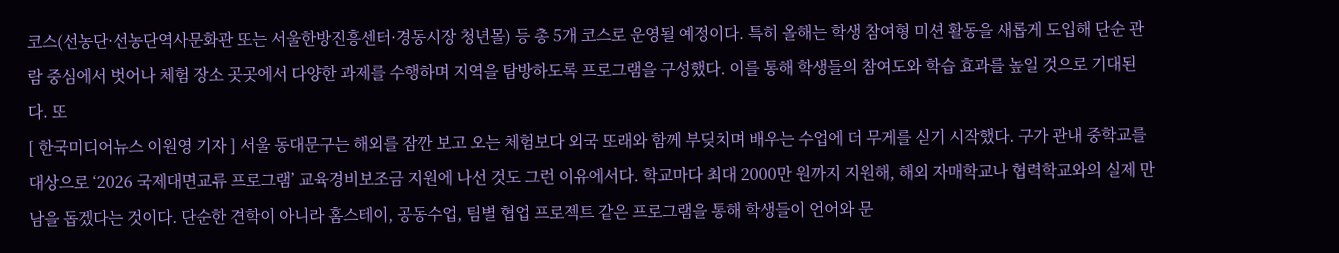코스(선농단·선농단역사문화관 또는 서울한방진흥센터·경동시장 청년몰) 등 총 5개 코스로 운영될 예정이다. 특히 올해는 학생 참여형 미션 활동을 새롭게 도입해 단순 관람 중심에서 벗어나 체험 장소 곳곳에서 다양한 과제를 수행하며 지역을 탐방하도록 프로그램을 구성했다. 이를 통해 학생들의 참여도와 학습 효과를 높일 것으로 기대된다. 또
[ 한국미디어뉴스 이원영 기자 ] 서울 동대문구는 해외를 잠깐 보고 오는 체험보다 외국 또래와 함께 부딪치며 배우는 수업에 더 무게를 싣기 시작했다. 구가 관내 중학교를 대상으로 ‘2026 국제대면교류 프로그램’ 교육경비보조금 지원에 나선 것도 그런 이유에서다. 학교마다 최대 2000만 원까지 지원해, 해외 자매학교나 협력학교와의 실제 만남을 돕겠다는 것이다. 단순한 견학이 아니라 홈스테이, 공동수업, 팀별 협업 프로젝트 같은 프로그램을 통해 학생들이 언어와 문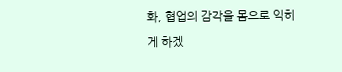화, 협업의 감각을 몸으로 익히게 하겠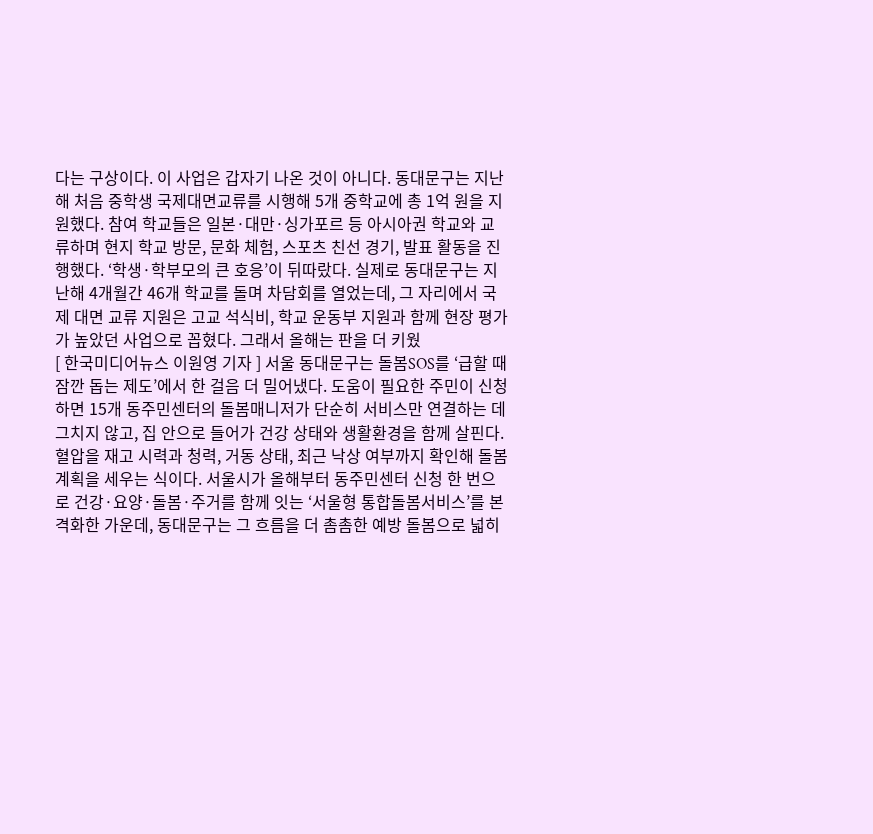다는 구상이다. 이 사업은 갑자기 나온 것이 아니다. 동대문구는 지난해 처음 중학생 국제대면교류를 시행해 5개 중학교에 총 1억 원을 지원했다. 참여 학교들은 일본·대만·싱가포르 등 아시아권 학교와 교류하며 현지 학교 방문, 문화 체험, 스포츠 친선 경기, 발표 활동을 진행했다. ‘학생·학부모의 큰 호응’이 뒤따랐다. 실제로 동대문구는 지난해 4개월간 46개 학교를 돌며 차담회를 열었는데, 그 자리에서 국제 대면 교류 지원은 고교 석식비, 학교 운동부 지원과 함께 현장 평가가 높았던 사업으로 꼽혔다. 그래서 올해는 판을 더 키웠
[ 한국미디어뉴스 이원영 기자 ] 서울 동대문구는 돌봄SOS를 ‘급할 때 잠깐 돕는 제도’에서 한 걸음 더 밀어냈다. 도움이 필요한 주민이 신청하면 15개 동주민센터의 돌봄매니저가 단순히 서비스만 연결하는 데 그치지 않고, 집 안으로 들어가 건강 상태와 생활환경을 함께 살핀다. 혈압을 재고 시력과 청력, 거동 상태, 최근 낙상 여부까지 확인해 돌봄계획을 세우는 식이다. 서울시가 올해부터 동주민센터 신청 한 번으로 건강·요양·돌봄·주거를 함께 잇는 ‘서울형 통합돌봄서비스’를 본격화한 가운데, 동대문구는 그 흐름을 더 촘촘한 예방 돌봄으로 넓히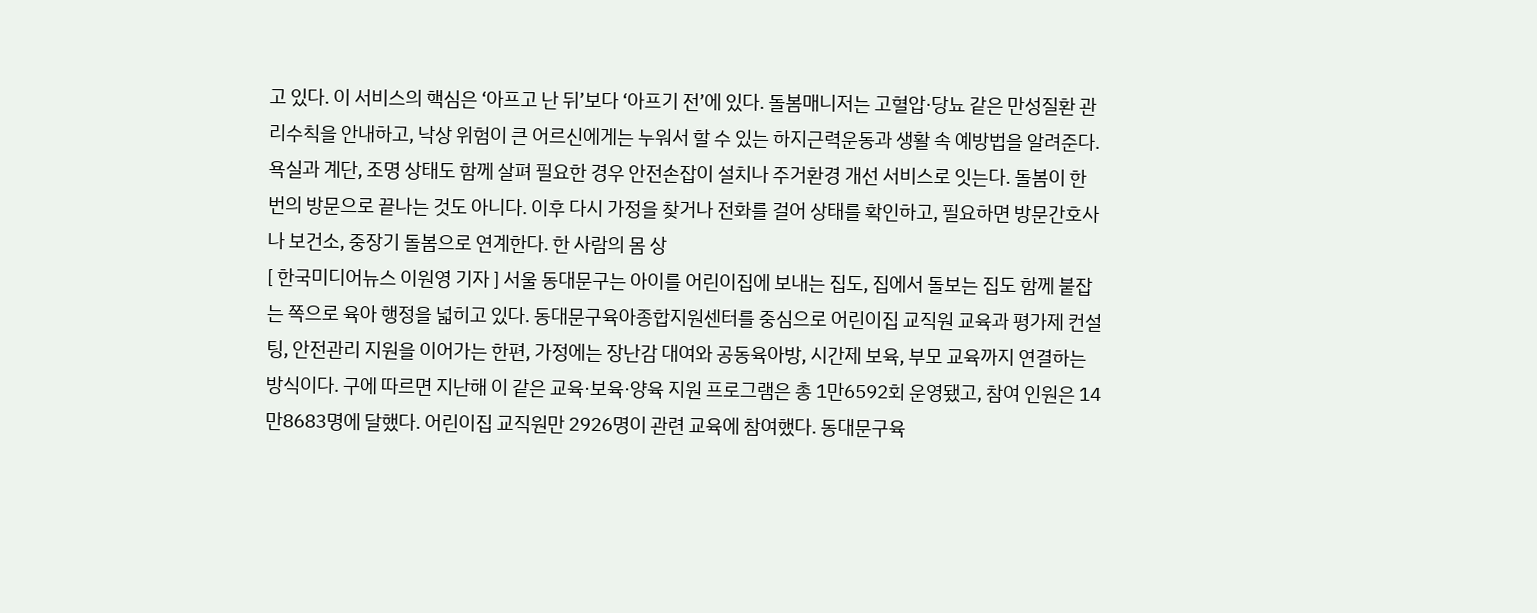고 있다. 이 서비스의 핵심은 ‘아프고 난 뒤’보다 ‘아프기 전’에 있다. 돌봄매니저는 고혈압·당뇨 같은 만성질환 관리수칙을 안내하고, 낙상 위험이 큰 어르신에게는 누워서 할 수 있는 하지근력운동과 생활 속 예방법을 알려준다. 욕실과 계단, 조명 상태도 함께 살펴 필요한 경우 안전손잡이 설치나 주거환경 개선 서비스로 잇는다. 돌봄이 한 번의 방문으로 끝나는 것도 아니다. 이후 다시 가정을 찾거나 전화를 걸어 상태를 확인하고, 필요하면 방문간호사나 보건소, 중장기 돌봄으로 연계한다. 한 사람의 몸 상
[ 한국미디어뉴스 이원영 기자 ] 서울 동대문구는 아이를 어린이집에 보내는 집도, 집에서 돌보는 집도 함께 붙잡는 쪽으로 육아 행정을 넓히고 있다. 동대문구육아종합지원센터를 중심으로 어린이집 교직원 교육과 평가제 컨설팅, 안전관리 지원을 이어가는 한편, 가정에는 장난감 대여와 공동육아방, 시간제 보육, 부모 교육까지 연결하는 방식이다. 구에 따르면 지난해 이 같은 교육·보육·양육 지원 프로그램은 총 1만6592회 운영됐고, 참여 인원은 14만8683명에 달했다. 어린이집 교직원만 2926명이 관련 교육에 참여했다. 동대문구육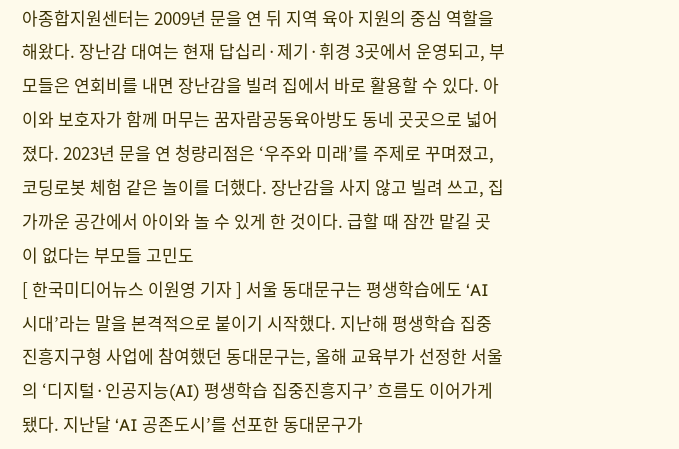아종합지원센터는 2009년 문을 연 뒤 지역 육아 지원의 중심 역할을 해왔다. 장난감 대여는 현재 답십리·제기·휘경 3곳에서 운영되고, 부모들은 연회비를 내면 장난감을 빌려 집에서 바로 활용할 수 있다. 아이와 보호자가 함께 머무는 꿈자람공동육아방도 동네 곳곳으로 넓어졌다. 2023년 문을 연 청량리점은 ‘우주와 미래’를 주제로 꾸며졌고, 코딩로봇 체험 같은 놀이를 더했다. 장난감을 사지 않고 빌려 쓰고, 집 가까운 공간에서 아이와 놀 수 있게 한 것이다. 급할 때 잠깐 맡길 곳이 없다는 부모들 고민도
[ 한국미디어뉴스 이원영 기자 ] 서울 동대문구는 평생학습에도 ‘AI 시대’라는 말을 본격적으로 붙이기 시작했다. 지난해 평생학습 집중진흥지구형 사업에 참여했던 동대문구는, 올해 교육부가 선정한 서울의 ‘디지털·인공지능(AI) 평생학습 집중진흥지구’ 흐름도 이어가게 됐다. 지난달 ‘AI 공존도시’를 선포한 동대문구가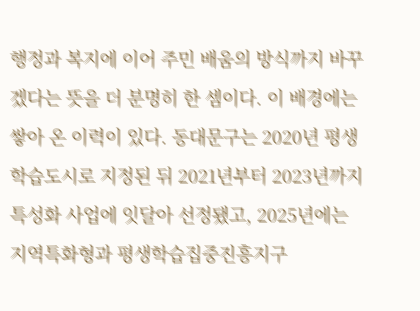행정과 복지에 이어 주민 배움의 방식까지 바꾸겠다는 뜻을 더 분명히 한 셈이다. 이 배경에는 쌓아 온 이력이 있다. 동대문구는 2020년 평생학습도시로 지정된 뒤 2021년부터 2023년까지 특성화 사업에 잇달아 선정됐고, 2025년에는 지역특화형과 평생학습집중진흥지구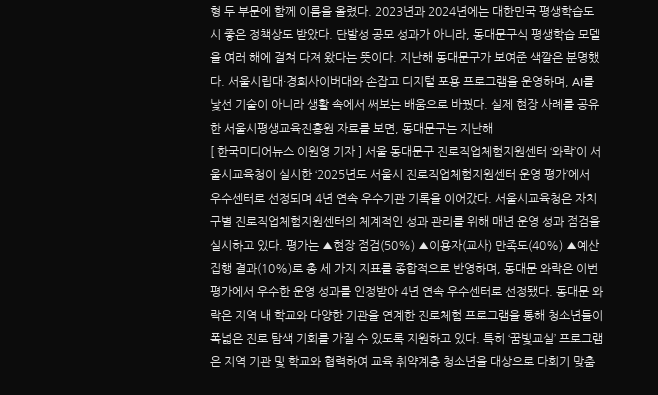형 두 부문에 함께 이름을 올렸다. 2023년과 2024년에는 대한민국 평생학습도시 좋은 정책상도 받았다. 단발성 공모 성과가 아니라, 동대문구식 평생학습 모델을 여러 해에 걸쳐 다져 왔다는 뜻이다. 지난해 동대문구가 보여준 색깔은 분명했다. 서울시립대·경희사이버대와 손잡고 디지털 포용 프로그램을 운영하며, AI를 낯선 기술이 아니라 생활 속에서 써보는 배움으로 바꿨다. 실제 현장 사례를 공유한 서울시평생교육진흥원 자료를 보면, 동대문구는 지난해
[ 한국미디어뉴스 이원영 기자 ] 서울 동대문구 진로직업체험지원센터 ‘와락’이 서울시교육청이 실시한 ‘2025년도 서울시 진로직업체험지원센터 운영 평가’에서 우수센터로 선정되며 4년 연속 우수기관 기록을 이어갔다. 서울시교육청은 자치구별 진로직업체험지원센터의 체계적인 성과 관리를 위해 매년 운영 성과 점검을 실시하고 있다. 평가는 ▲현장 점검(50%) ▲이용자(교사) 만족도(40%) ▲예산 집행 결과(10%)로 총 세 가지 지표를 종합적으로 반영하며, 동대문 와락은 이번 평가에서 우수한 운영 성과를 인정받아 4년 연속 우수센터로 선정됐다. 동대문 와락은 지역 내 학교와 다양한 기관을 연계한 진로체험 프로그램을 통해 청소년들이 폭넓은 진로 탐색 기회를 가질 수 있도록 지원하고 있다. 특히 ‘꿈빛교실’ 프로그램은 지역 기관 및 학교와 협력하여 교육 취약계층 청소년을 대상으로 다회기 맞춤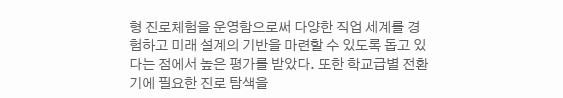형 진로체험을 운영함으로써 다양한 직업 세계를 경험하고 미래 설계의 기반을 마련할 수 있도록 돕고 있다는 점에서 높은 평가를 받았다. 또한 학교급별 전환기에 필요한 진로 탐색을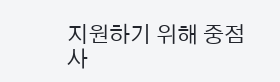지원하기 위해 중점 사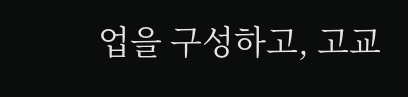업을 구성하고, 고교